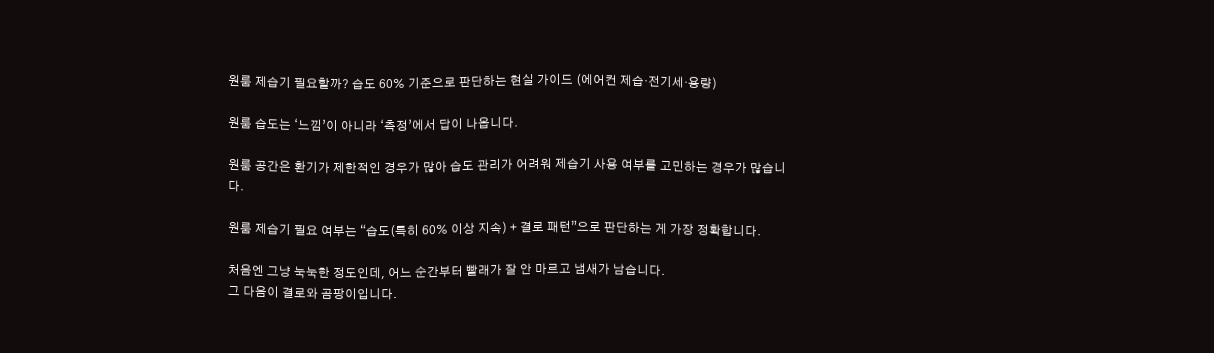원룸 제습기 필요할까? 습도 60% 기준으로 판단하는 현실 가이드 (에어컨 제습·전기세·용량)

원룸 습도는 ‘느낌’이 아니라 ‘측정’에서 답이 나옵니다.

원룸 공간은 환기가 제한적인 경우가 많아 습도 관리가 어려워 제습기 사용 여부를 고민하는 경우가 많습니다.

원룸 제습기 필요 여부는 “습도(특히 60% 이상 지속) + 결로 패턴”으로 판단하는 게 가장 정확합니다.

처음엔 그냥 눅눅한 정도인데, 어느 순간부터 빨래가 잘 안 마르고 냄새가 남습니다.
그 다음이 결로와 곰팡이입니다.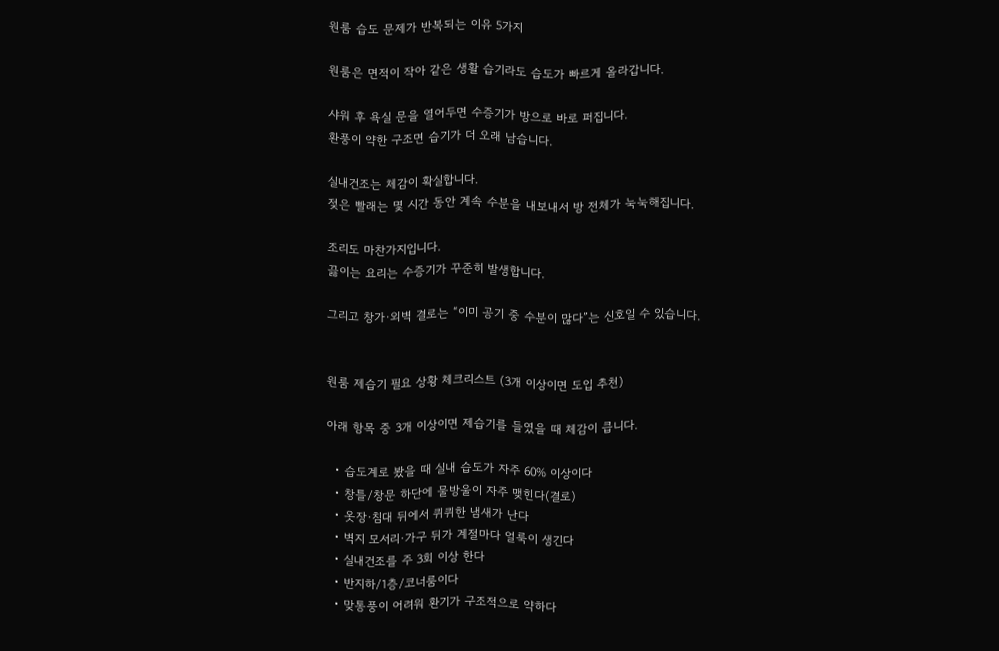원룸 습도 문제가 반복되는 이유 5가지

원룸은 면적이 작아 같은 생활 습기라도 습도가 빠르게 올라갑니다.

샤워 후 욕실 문을 열어두면 수증기가 방으로 바로 퍼집니다.
환풍이 약한 구조면 습기가 더 오래 남습니다.

실내건조는 체감이 확실합니다.
젖은 빨래는 몇 시간 동안 계속 수분을 내보내서 방 전체가 눅눅해집니다.

조리도 마찬가지입니다.
끓이는 요리는 수증기가 꾸준히 발생합니다.

그리고 창가·외벽 결로는 “이미 공기 중 수분이 많다”는 신호일 수 있습니다.


원룸 제습기 필요 상황 체크리스트 (3개 이상이면 도입 추천)

아래 항목 중 3개 이상이면 제습기를 들였을 때 체감이 큽니다.

  • 습도계로 봤을 때 실내 습도가 자주 60% 이상이다
  • 창틀/창문 하단에 물방울이 자주 맺힌다(결로)
  • 옷장·침대 뒤에서 퀴퀴한 냄새가 난다
  • 벽지 모서리·가구 뒤가 계절마다 얼룩이 생긴다
  • 실내건조를 주 3회 이상 한다
  • 반지하/1층/코너룸이다
  • 맞통풍이 어려워 환기가 구조적으로 약하다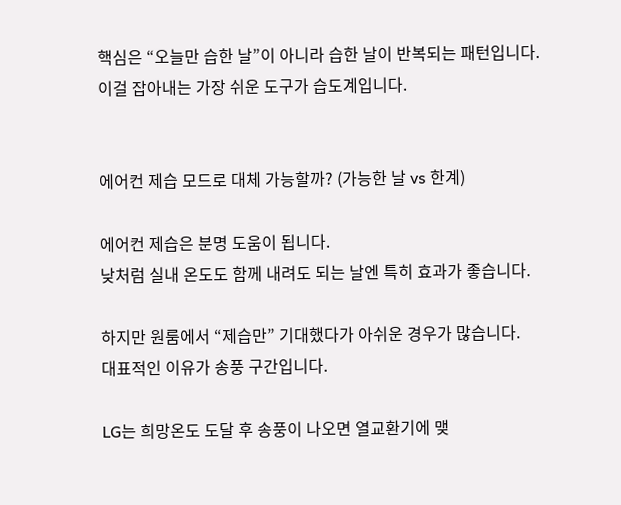핵심은 “오늘만 습한 날”이 아니라 습한 날이 반복되는 패턴입니다.
이걸 잡아내는 가장 쉬운 도구가 습도계입니다.


에어컨 제습 모드로 대체 가능할까? (가능한 날 vs 한계)

에어컨 제습은 분명 도움이 됩니다.
낮처럼 실내 온도도 함께 내려도 되는 날엔 특히 효과가 좋습니다.

하지만 원룸에서 “제습만” 기대했다가 아쉬운 경우가 많습니다.
대표적인 이유가 송풍 구간입니다.

LG는 희망온도 도달 후 송풍이 나오면 열교환기에 맺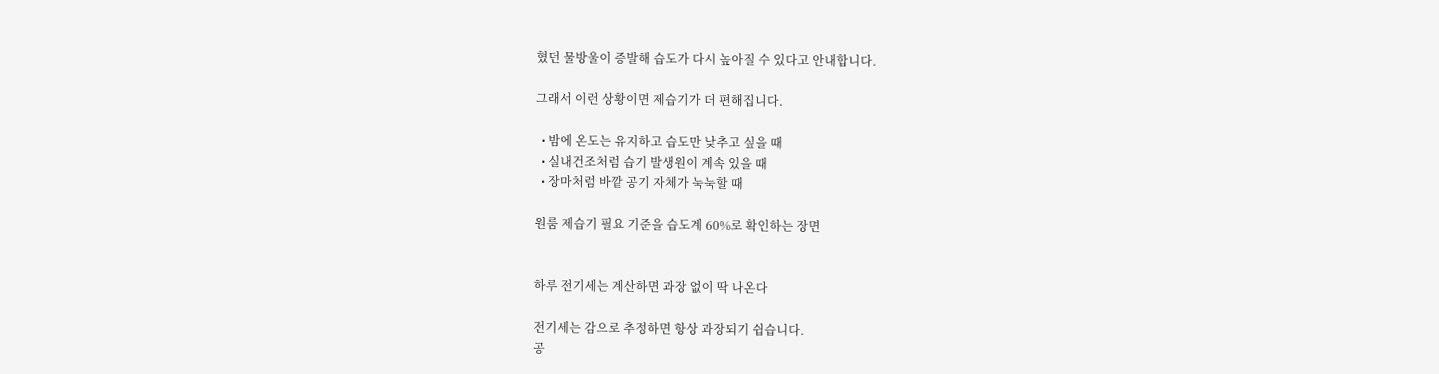혔던 물방울이 증발해 습도가 다시 높아질 수 있다고 안내합니다.

그래서 이런 상황이면 제습기가 더 편해집니다.

  • 밤에 온도는 유지하고 습도만 낮추고 싶을 때
  • 실내건조처럼 습기 발생원이 계속 있을 때
  • 장마처럼 바깥 공기 자체가 눅눅할 때

원룸 제습기 필요 기준을 습도계 60%로 확인하는 장면


하루 전기세는 계산하면 과장 없이 딱 나온다

전기세는 감으로 추정하면 항상 과장되기 쉽습니다.
공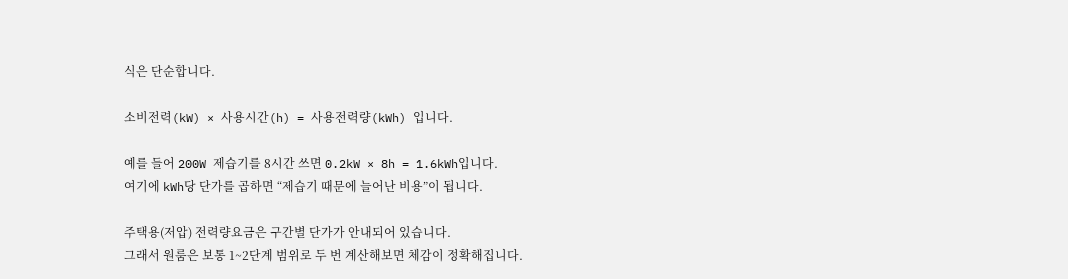식은 단순합니다.

소비전력(kW) × 사용시간(h) = 사용전력량(kWh) 입니다.

예를 들어 200W 제습기를 8시간 쓰면 0.2kW × 8h = 1.6kWh입니다.
여기에 kWh당 단가를 곱하면 “제습기 때문에 늘어난 비용”이 됩니다.

주택용(저압) 전력량요금은 구간별 단가가 안내되어 있습니다.
그래서 원룸은 보통 1~2단계 범위로 두 번 계산해보면 체감이 정확해집니다.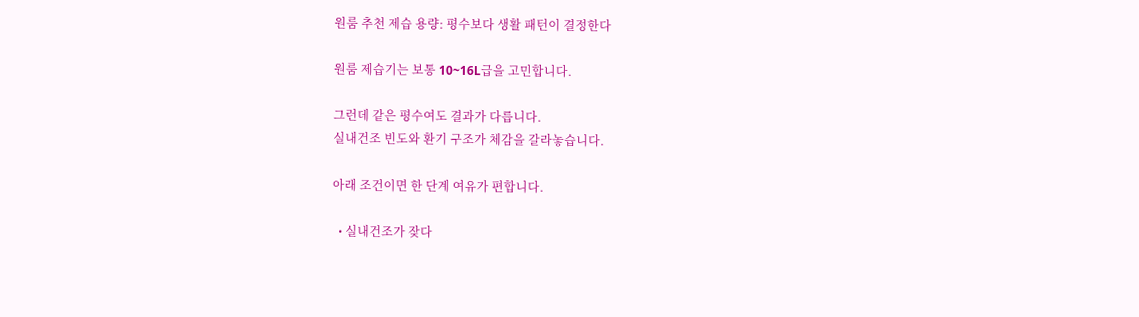원룸 추천 제습 용량: 평수보다 생활 패턴이 결정한다

원룸 제습기는 보통 10~16L급을 고민합니다.

그런데 같은 평수여도 결과가 다릅니다.
실내건조 빈도와 환기 구조가 체감을 갈라놓습니다.

아래 조건이면 한 단계 여유가 편합니다.

  • 실내건조가 잦다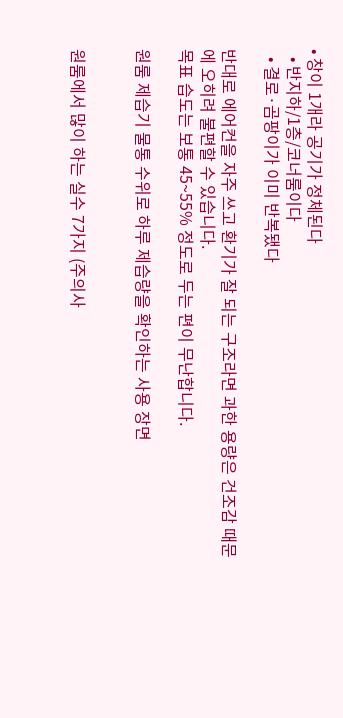• 창이 1개라 공기가 정체된다
  • 반지하/1층/코너룸이다
  • 결로·곰팡이가 이미 반복됐다

반대로 에어컨을 자주 쓰고 환기가 잘 되는 구조라면 과한 용량은 건조감 때문에 오히려 불편할 수 있습니다.
목표 습도는 보통 45~55% 정도로 두는 편이 무난합니다.

원룸 제습기 물통 수위로 하루 제습량을 확인하는 사용 장면


원룸에서 많이 하는 실수 7가지 (주의사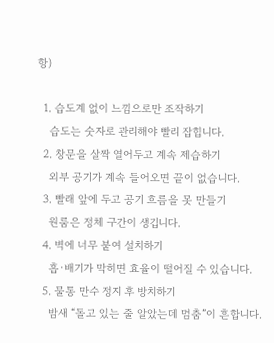항)

  1. 습도계 없이 느낌으로만 조작하기
    습도는 숫자로 관리해야 빨리 잡힙니다.
  2. 창문을 살짝 열어두고 계속 제습하기
    외부 공기가 계속 들어오면 끝이 없습니다.
  3. 빨래 앞에 두고 공기 흐름을 못 만들기
    원룸은 정체 구간이 생깁니다.
  4. 벽에 너무 붙여 설치하기
    흡·배기가 막히면 효율이 떨어질 수 있습니다.
  5. 물통 만수 정지 후 방치하기
    밤새 “돌고 있는 줄 알았는데 멈춤”이 흔합니다.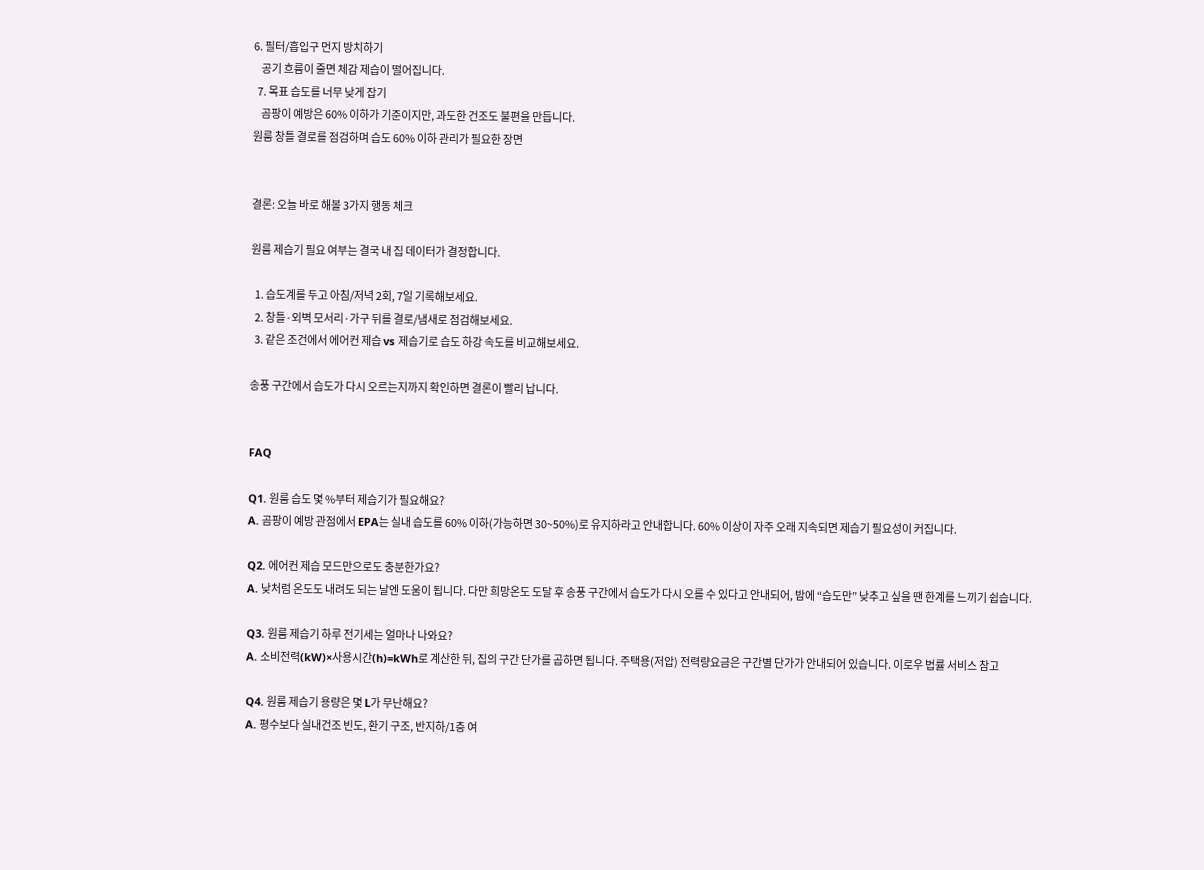6. 필터/흡입구 먼지 방치하기
    공기 흐름이 줄면 체감 제습이 떨어집니다.
  7. 목표 습도를 너무 낮게 잡기
    곰팡이 예방은 60% 이하가 기준이지만, 과도한 건조도 불편을 만듭니다.
원룸 창틀 결로를 점검하며 습도 60% 이하 관리가 필요한 장면


결론: 오늘 바로 해볼 3가지 행동 체크

원룸 제습기 필요 여부는 결국 내 집 데이터가 결정합니다.

  1. 습도계를 두고 아침/저녁 2회, 7일 기록해보세요.
  2. 창틀·외벽 모서리·가구 뒤를 결로/냄새로 점검해보세요.
  3. 같은 조건에서 에어컨 제습 vs 제습기로 습도 하강 속도를 비교해보세요.

송풍 구간에서 습도가 다시 오르는지까지 확인하면 결론이 빨리 납니다.


FAQ

Q1. 원룸 습도 몇 %부터 제습기가 필요해요?
A. 곰팡이 예방 관점에서 EPA는 실내 습도를 60% 이하(가능하면 30~50%)로 유지하라고 안내합니다. 60% 이상이 자주 오래 지속되면 제습기 필요성이 커집니다.

Q2. 에어컨 제습 모드만으로도 충분한가요?
A. 낮처럼 온도도 내려도 되는 날엔 도움이 됩니다. 다만 희망온도 도달 후 송풍 구간에서 습도가 다시 오를 수 있다고 안내되어, 밤에 “습도만” 낮추고 싶을 땐 한계를 느끼기 쉽습니다.

Q3. 원룸 제습기 하루 전기세는 얼마나 나와요?
A. 소비전력(kW)×사용시간(h)=kWh로 계산한 뒤, 집의 구간 단가를 곱하면 됩니다. 주택용(저압) 전력량요금은 구간별 단가가 안내되어 있습니다. 이로우 법률 서비스 참고

Q4. 원룸 제습기 용량은 몇 L가 무난해요?
A. 평수보다 실내건조 빈도, 환기 구조, 반지하/1층 여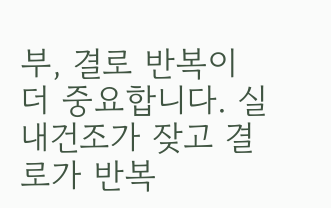부, 결로 반복이 더 중요합니다. 실내건조가 잦고 결로가 반복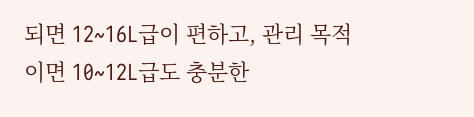되면 12~16L급이 편하고, 관리 목적이면 10~12L급도 충분한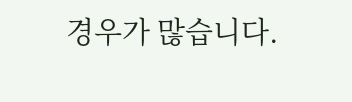경우가 많습니다.